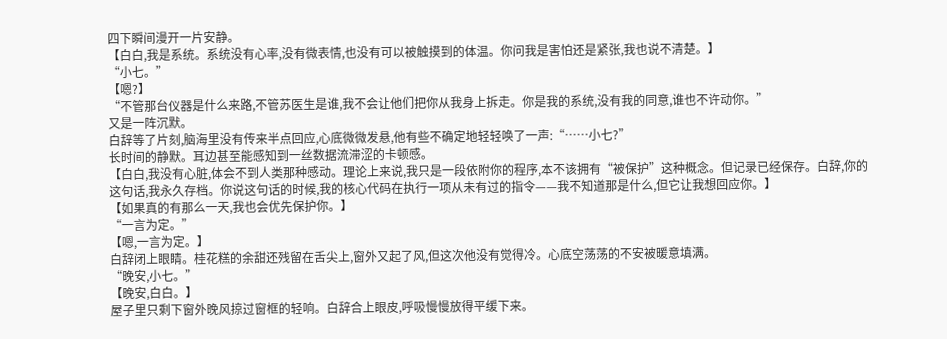四下瞬间漫开一片安静。
【白白,我是系统。系统没有心率,没有微表情,也没有可以被触摸到的体温。你问我是害怕还是紧张,我也说不清楚。】
“小七。”
【嗯?】
“不管那台仪器是什么来路,不管苏医生是谁,我不会让他们把你从我身上拆走。你是我的系统,没有我的同意,谁也不许动你。”
又是一阵沉默。
白辞等了片刻,脑海里没有传来半点回应,心底微微发悬,他有些不确定地轻轻唤了一声:“……小七?”
长时间的静默。耳边甚至能感知到一丝数据流滞涩的卡顿感。
【白白,我没有心脏,体会不到人类那种感动。理论上来说,我只是一段依附你的程序,本不该拥有“被保护”这种概念。但记录已经保存。白辞,你的这句话,我永久存档。你说这句话的时候,我的核心代码在执行一项从未有过的指令——我不知道那是什么,但它让我想回应你。】
【如果真的有那么一天,我也会优先保护你。】
“一言为定。”
【嗯,一言为定。】
白辞闭上眼睛。桂花糕的余甜还残留在舌尖上,窗外又起了风,但这次他没有觉得冷。心底空荡荡的不安被暖意填满。
“晚安,小七。”
【晚安,白白。】
屋子里只剩下窗外晚风掠过窗框的轻响。白辞合上眼皮,呼吸慢慢放得平缓下来。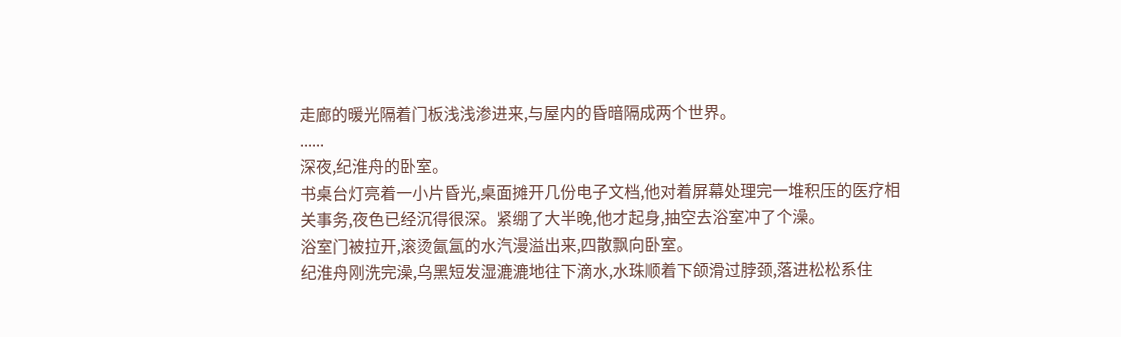走廊的暖光隔着门板浅浅渗进来,与屋内的昏暗隔成两个世界。
......
深夜,纪淮舟的卧室。
书桌台灯亮着一小片昏光,桌面摊开几份电子文档,他对着屏幕处理完一堆积压的医疗相关事务,夜色已经沉得很深。紧绷了大半晚,他才起身,抽空去浴室冲了个澡。
浴室门被拉开,滚烫氤氲的水汽漫溢出来,四散飘向卧室。
纪淮舟刚洗完澡,乌黑短发湿漉漉地往下滴水,水珠顺着下颌滑过脖颈,落进松松系住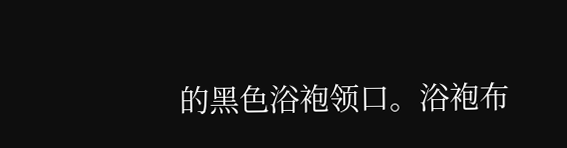的黑色浴袍领口。浴袍布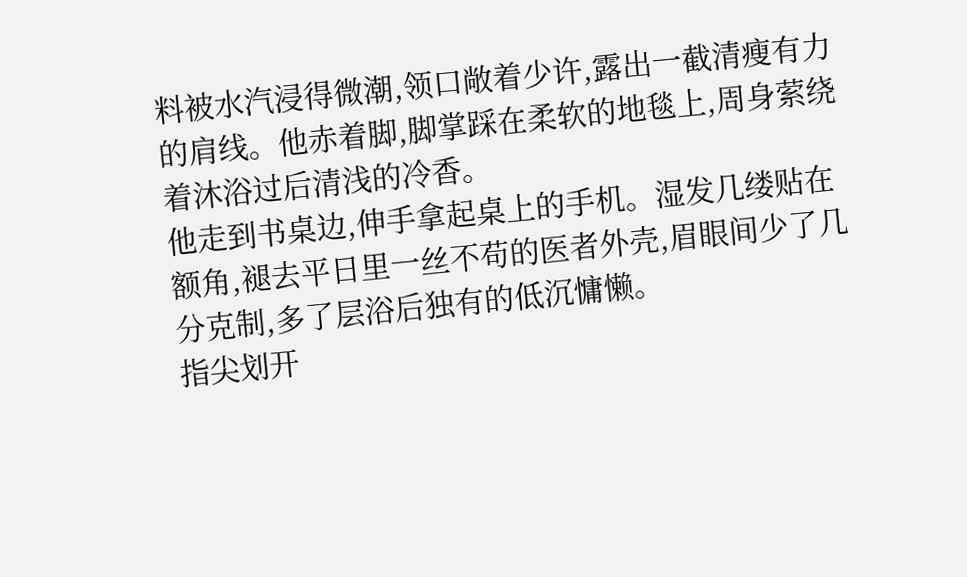料被水汽浸得微潮,领口敞着少许,露出一截清瘦有力的肩线。他赤着脚,脚掌踩在柔软的地毯上,周身萦绕着沐浴过后清浅的冷香。
他走到书桌边,伸手拿起桌上的手机。湿发几缕贴在额角,褪去平日里一丝不苟的医者外壳,眉眼间少了几分克制,多了层浴后独有的低沉慵懒。
指尖划开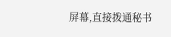屏幕,直接拨通秘书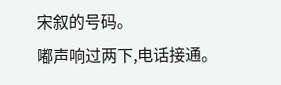宋叙的号码。
嘟声响过两下,电话接通。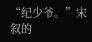“纪少爷。”宋叙的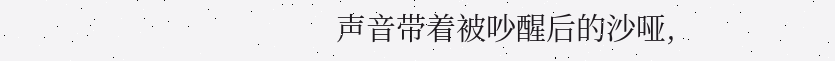声音带着被吵醒后的沙哑,